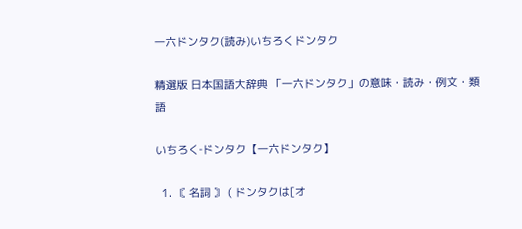一六ドンタク(読み)いちろくドンタク

精選版 日本国語大辞典 「一六ドンタク」の意味・読み・例文・類語

いちろく‐ドンタク【一六ドンタク】

  1. 〘 名詞 〙 ( ドンタクは[オ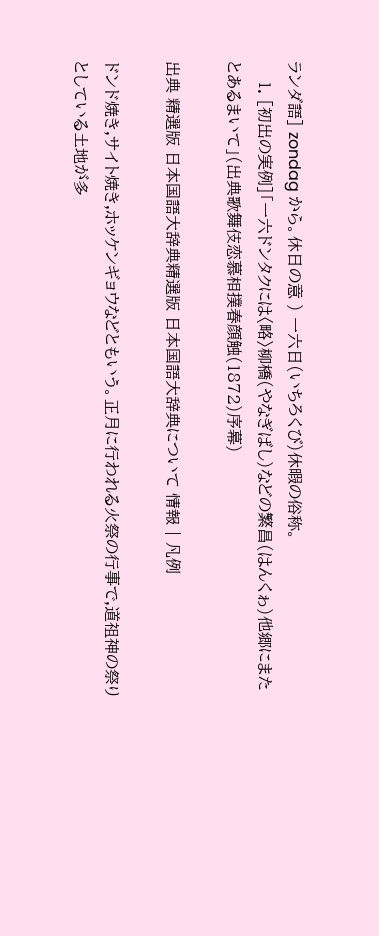ランダ語] zondag から。休日の意 ) 一六日(いちろくび)休暇の俗称。
    1. [初出の実例]「一六ドンタクには〈略〉柳橋(やなぎばし)などの繁昌(はんくゎ)他郷にまたとあるまいて」(出典歌舞伎恋慕相撲春顔触(1872)序幕)

出典 精選版 日本国語大辞典精選版 日本国語大辞典について 情報 | 凡例

ドンド焼き,サイト焼き,ホッケンギョウなどともいう。正月に行われる火祭の行事で,道祖神の祭りとしている土地が多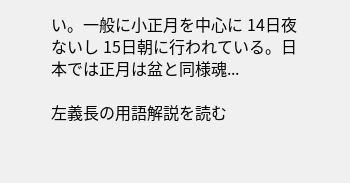い。一般に小正月を中心に 14日夜ないし 15日朝に行われている。日本では正月は盆と同様魂...

左義長の用語解説を読む